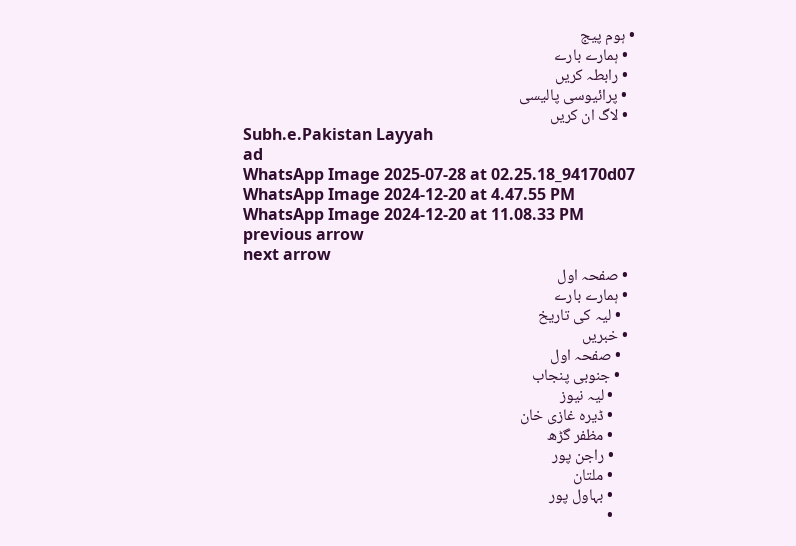• ہوم پیج
  • ہمارے بارے
  • رابطہ کریں
  • پرائیوسی پالیسی
  • لاگ ان کریں
Subh.e.Pakistan Layyah
ad
WhatsApp Image 2025-07-28 at 02.25.18_94170d07
WhatsApp Image 2024-12-20 at 4.47.55 PM
WhatsApp Image 2024-12-20 at 11.08.33 PM
previous arrow
next arrow
  • صفحہ اول
  • ہمارے بارے
    • لیہ کی تاریخ
  • خبریں
    • صفحہ اول
    • جنوبی پنجاب
      • لیہ نیوز
      • ڈیرہ غازی خان
      • مظفر گڑھ
      • راجن پور
      • ملتان
      • بہاول پور
      •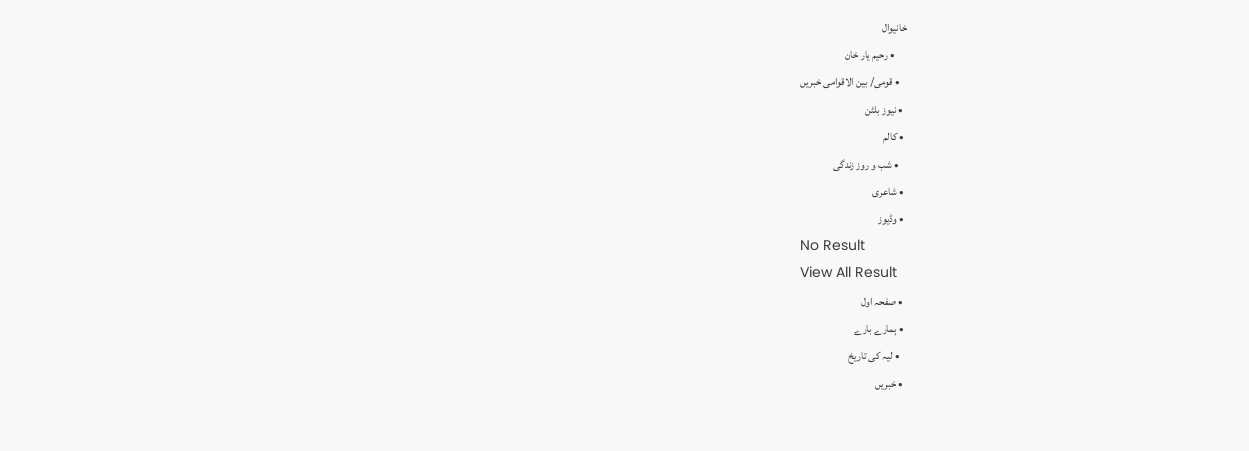خانیوال
      • رحیم یار خان
    • قومی/ بین الاقوامی خبریں
  • نیوز بلٹن
  • کالم
    • شب و روز زندگی
  • شاعری
  • وڈیوز
No Result
View All Result
  • صفحہ اول
  • ہمارے بارے
    • لیہ کی تاریخ
  • خبریں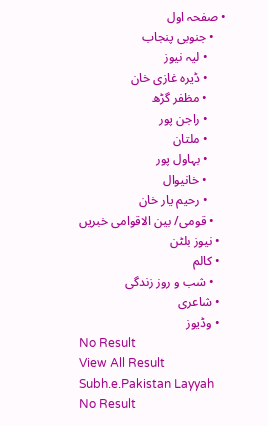• صفحہ اول
    • جنوبی پنجاب
      • لیہ نیوز
      • ڈیرہ غازی خان
      • مظفر گڑھ
      • راجن پور
      • ملتان
      • بہاول پور
      • خانیوال
      • رحیم یار خان
    • قومی/ بین الاقوامی خبریں
  • نیوز بلٹن
  • کالم
    • شب و روز زندگی
  • شاعری
  • وڈیوز
No Result
View All Result
Subh.e.Pakistan Layyah
No Result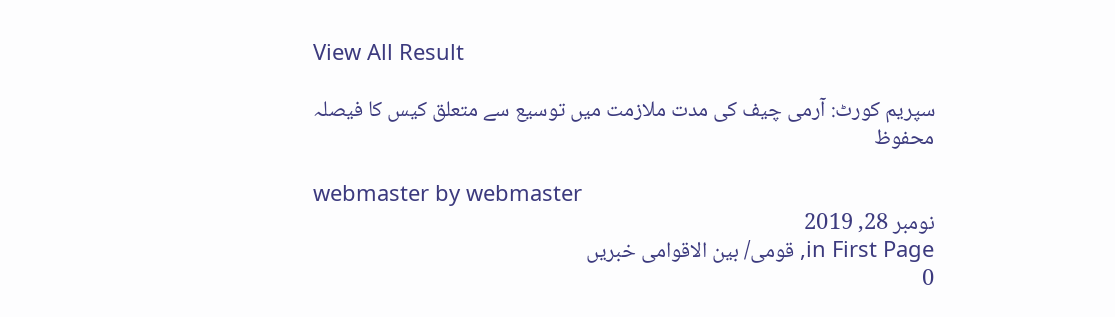View All Result

سپریم کورٹ: آرمی چیف کی مدت ملازمت میں توسیع سے متعلق کیس کا فیصلہ محفوظ

webmaster by webmaster
نومبر 28, 2019
in First Page, قومی/ بین الاقوامی خبریں
0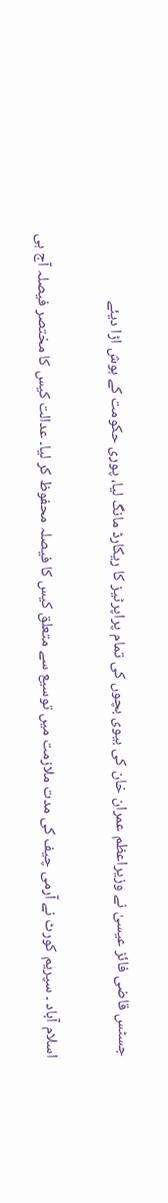جسٹس قاضی فائز عیسیٰ نے وزیراعظم عمران خان کی بیوی بچوں کی تمام پراپرٹیز کا ریکارڈ مانگ لیا، پوری حکومت کے ہوش اڑا دیئے

اسلام آباد ۔ سپریم کورٹ نے آرمی چیف کی مدت ملازمت میں توسیع سے متعلق کیس کا فیصلہ محفوظ کر لیا۔ عدالت کیس کا مختصر فیصلہ آج ہی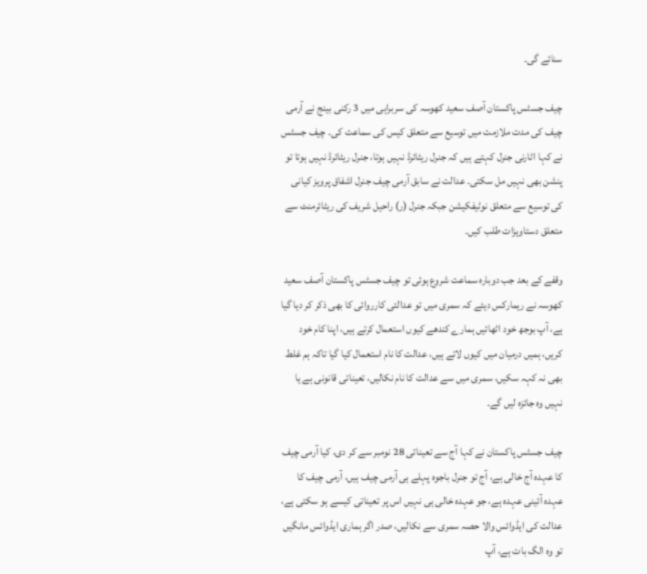سنائے گی۔

چیف جسٹس پاکستان آصف سعید کھوسہ کی سربراہی میں 3 رکنی بینج نے آرمی چیف کی مدت ملازمت میں توسیع سے متعلق کیس کی سماعت کی۔ چیف جسٹس نے کہا اٹارنی جنرل کہتے ہیں کہ جنرل ریٹائرڈ نہیں ہوتا، جنرل ریٹائرڈ نہیں ہوتا تو پنشن بھی نہیں مل سکتی۔ عدالت نے سابق آرمی چیف جنرل اشفاق پرویز کیانی کی توسیع سے متعلق نوٹیفکیشن جبکہ جنرل (ر) راحیل شریف کی ریٹائرمنٹ سے متعلق دستاویزات طلب کیں۔

وقفے کے بعد جب دوبارہ سماعت شروع ہوئی تو چیف جسٹس پاکستان آصف سعید کھوسہ نے ریمارکس دیئے کہ سمری میں تو عدالتی کارروائی کا بھی ذکر کر دیا گیا ہے، آپ بوجھ خود اٹھائیں ہمارے کندھے کیوں استعمال کرتے ہیں، اپنا کام خود کریں، ہمیں درمیان میں کیوں لاتے ہیں، عدالت کا نام استعمال کیا گیا تاکہ ہم غلط بھی نہ کہہ سکیں، سمری میں سے عدالت کا نام نکالیں، تعیناتی قانونی ہے یا نہیں وہ جائزہ لیں گے۔

چیف جسٹس پاکستان نے کہا آج سے تعیناتی 28 نومبر سے کر دی، کیا آرمی چیف کا عہدہ آج خالی ہے، آج تو جنرل باجوہ پہلے ہی آرمی چیف ہیں، آرمی چیف کا عہدہ آئینی عہدہ ہے، جو عہدہ خالی ہی نہیں اس پر تعیناتی کیسے ہو سکتی ہے، عدالت کی ایڈوائس والا حصہ سمری سے نکالیں، صدر اگر ہماری ایڈوائس مانگیں تو وہ الگ بات ہے، آپ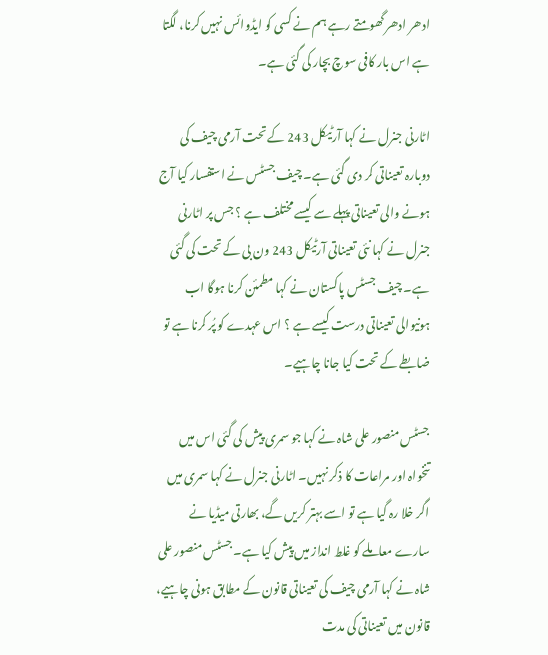ادھر ادھر گھومتے رہے ہم نے کسی کو ایڈوائس نہیں کرنا، لگتا ہے اس بار کافی سوچ بچار کی گئی ہے۔

اٹارنی جنرل نے کہا آرٹیکل 243 کے تحت آرمی چیف کی دوبارہ تعیناتی کر دی گئی ہے۔ چیف جسٹس نے استفسار کیا آج ہونے والی تعیناتی پہلے سے کیسے مختلف ہے ؟ جس پر اٹارنی جنرل نے کہا نئی تعیناتی آرٹیکل 243 ون بی کے تحت کی گئی ہے۔ چیف جسٹس پاکستان نے کہا مطمئن کرنا ہوگا اب ہونیوالی تعیناتی درست کیسے ہے ؟ اس عہدے کو پُر کرنا ہے تو ضابطے کے تحت کیا جانا چاہیے۔

جسٹس منصور علی شاہ نے کہا جو سمری پیش کی گئی اس میں تنخواہ اور مراعات کا ذکر نہیں۔ اٹارنی جنرل نے کہا سمری میں اگر خلا رہ گیا ہے تو اسے بہتر کریں گے، بھارتی میڈیا نے سارے معاملے کو غلط انداز میں پیش کیا ہے۔ جسٹس منصور علی شاہ نے کہا آرمی چیف کی تعیناتی قانون کے مطابق ہونی چاہیے، قانون میں تعیناتی کی مدت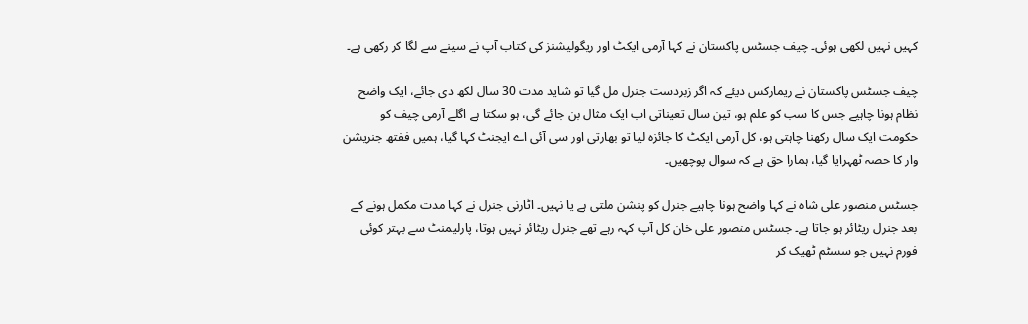کہیں نہیں لکھی ہوئی۔ چیف جسٹس پاکستان نے کہا آرمی ایکٹ اور ریگولیشنز کی کتاب آپ نے سینے سے لگا کر رکھی ہے۔

چیف جسٹس پاکستان نے ریمارکس دیئے کہ اگر زبردست جنرل مل گیا تو شاید مدت 30 سال لکھ دی جائے، ایک واضح نظام ہونا چاہیے جس کا سب کو علم ہو، تین سال تعیناتی اب ایک مثال بن جائے گی، ہو سکتا ہے اگلے آرمی چیف کو حکومت ایک سال رکھنا چاہتی ہو، کل آرمی ایکٹ کا جائزہ لیا تو بھارتی اور سی آئی اے ایجنٹ کہا گیا، ہمیں ففتھ جنریشن وار کا حصہ ٹھہرایا گیا، ہمارا حق ہے کہ سوال پوچھیں۔

جسٹس منصور علی شاہ نے کہا واضح ہونا چاہیے جنرل کو پنشن ملتی ہے یا نہیں۔ اٹارنی جنرل نے کہا مدت مکمل ہونے کے بعد جنرل ریٹائر ہو جاتا ہے۔ جسٹس منصور علی خان کل آپ کہہ رہے تھے جنرل ریٹائر نہیں ہوتا، پارلیمنٹ سے بہتر کوئی فورم نہیں جو سسٹم ٹھیک کر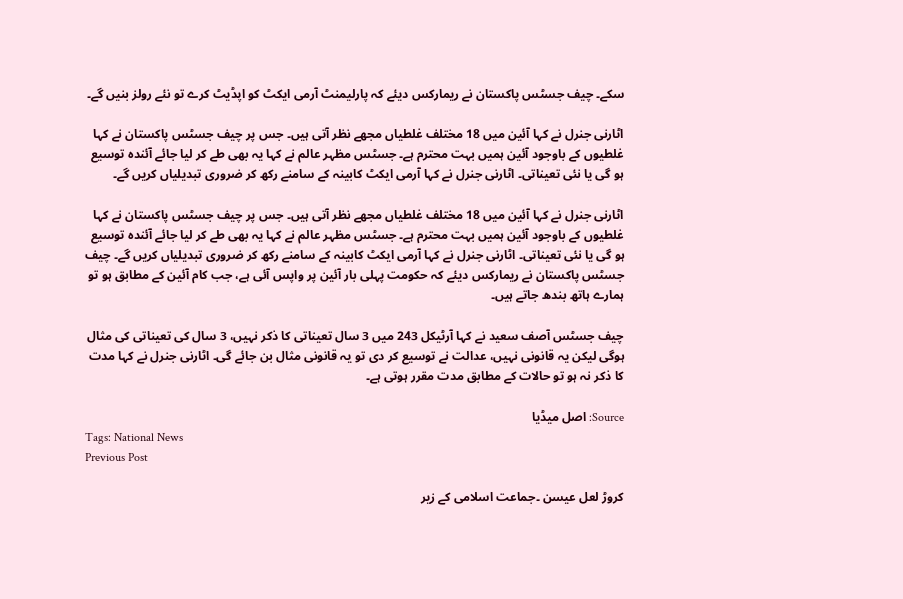سکے۔ چیف جسٹس پاکستان نے ریمارکس دیئے کہ پارلیمنٹ آرمی ایکٹ کو اپڈیٹ کرے تو نئے رولز بنیں گے۔

اٹارنی جنرل نے کہا آئین میں 18 مختلف غلطیاں مجھے نظر آتی ہیں۔ جس پر چیف جسٹس پاکستان نے کہا غلطیوں کے باوجود آئین ہمیں بہت محترم ہے۔ جسٹس مظہر عالم نے کہا یہ بھی طے کر لیا جائے آئندہ توسیع ہو گی یا نئی تعیناتی۔ اٹارنی جنرل نے کہا آرمی ایکٹ کابینہ کے سامنے رکھ کر ضروری تبدیلیاں کریں گے۔

اٹارنی جنرل نے کہا آئین میں 18 مختلف غلطیاں مجھے نظر آتی ہیں۔ جس پر چیف جسٹس پاکستان نے کہا غلطیوں کے باوجود آئین ہمیں بہت محترم ہے۔ جسٹس مظہر عالم نے کہا یہ بھی طے کر لیا جائے آئندہ توسیع ہو گی یا نئی تعیناتی۔ اٹارنی جنرل نے کہا آرمی ایکٹ کابینہ کے سامنے رکھ کر ضروری تبدیلیاں کریں گے۔ چیف جسٹس پاکستان نے ریمارکس دیئے کہ حکومت پہلی بار آئین پر واپس آئی ہے، جب کام آئین کے مطابق ہو تو ہمارے ہاتھ بندھ جاتے ہیں۔

چیف جسٹس آصف سعید نے کہا آرٹیکل 243 میں 3 سال تعیناتی کا ذکر نہیں، 3 سال کی تعیناتی کی مثال ہوگی لیکن یہ قانونی نہیں، عدالت نے توسیع کر دی تو یہ قانونی مثال بن جائے گی۔ اٹارنی جنرل نے کہا مدت کا ذکر نہ ہو تو حالات کے مطابق مدت مقرر ہوتی ہے۔

Source: اصل میڈیا
Tags: National News
Previous Post

کروڑ لعل عیسن ۔جماعت اسلامی کے زیر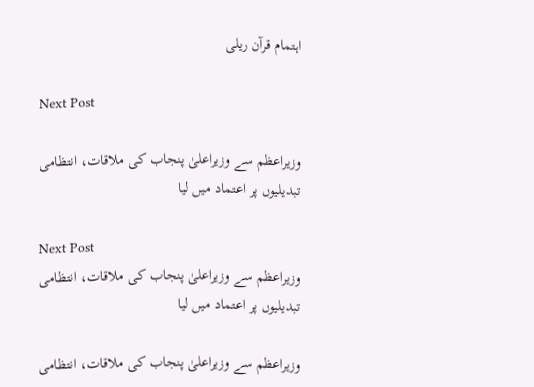اہتمام قرآن ریلی

Next Post

وزیراعظم سے وزیراعلیٰ پنجاب کی ملاقات، انتظامی تبدیلیوں پر اعتماد میں لیا

Next Post
وزیراعظم سے وزیراعلیٰ پنجاب کی ملاقات، انتظامی تبدیلیوں پر اعتماد میں لیا

وزیراعظم سے وزیراعلیٰ پنجاب کی ملاقات، انتظامی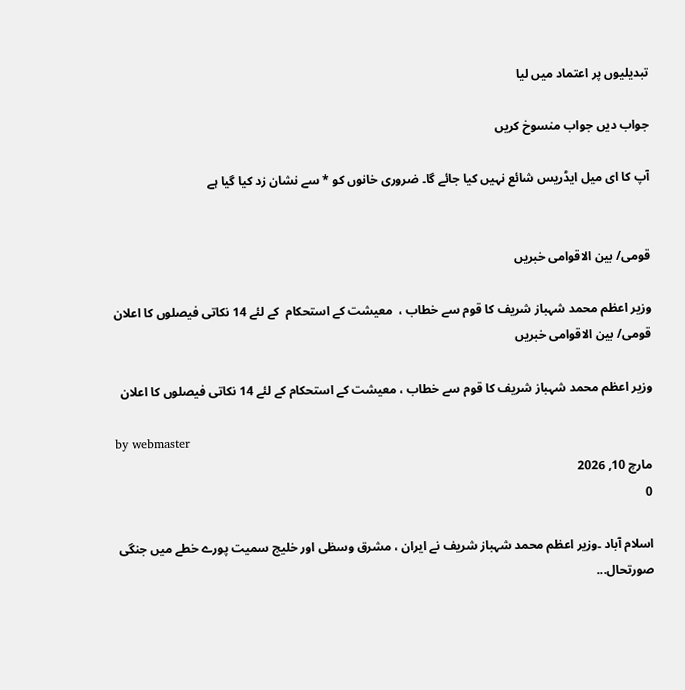تبدیلیوں پر اعتماد میں لیا

جواب دیں جواب منسوخ کریں

آپ کا ای میل ایڈریس شائع نہیں کیا جائے گا۔ ضروری خانوں کو * سے نشان زد کیا گیا ہے


قومی/ بین الاقوامی خبریں

وزیر اعظم محمد شہباز شریف کا قوم سے خطاب ،  معیشت کے استحکام  کے لئے 14 نکاتی فیصلوں کا اعلان
قومی/ بین الاقوامی خبریں

وزیر اعظم محمد شہباز شریف کا قوم سے خطاب ، معیشت کے استحکام کے لئے 14 نکاتی فیصلوں کا اعلان

by webmaster
مارچ 10, 2026
0

اسلام آباد ۔وزیر اعظم محمد شہباز شریف نے ایران ، مشرق وسطٰی اور خلیج سمیت پورے خطے میں جنگی صورتحال...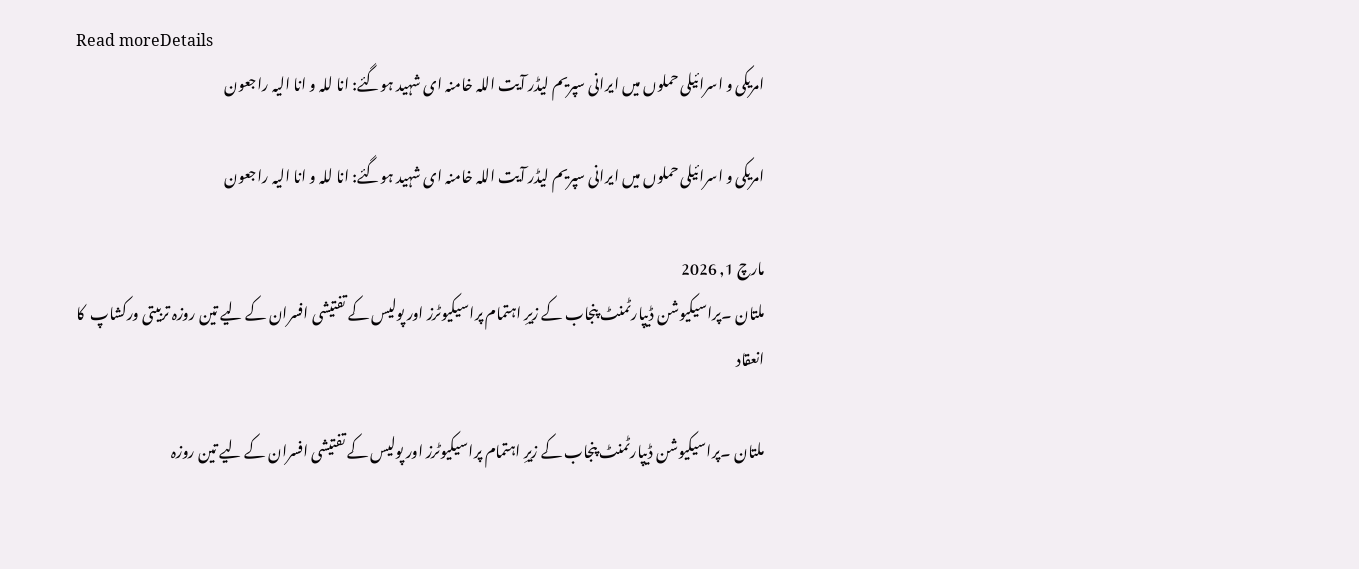Read moreDetails
امریکی و اسرائیلی حملوں میں ایرانی سپریم لیڈر آیت اللہ خامنہ ای شہید ہوگئے: انا للہ و انا الیہ راجعون

امریکی و اسرائیلی حملوں میں ایرانی سپریم لیڈر آیت اللہ خامنہ ای شہید ہوگئے: انا للہ و انا الیہ راجعون

مارچ 1, 2026
ملتان ۔پراسیکیوشن ڈیپارٹمنٹ پنجاب کے زیرِ اہتمام پراسیکیوٹرز اور پولیس کے تفتیشی افسران کے لیے تین روزہ تربیتی ورکشاپ  کا انعقاد

ملتان ۔پراسیکیوشن ڈیپارٹمنٹ پنجاب کے زیرِ اہتمام پراسیکیوٹرز اور پولیس کے تفتیشی افسران کے لیے تین روزہ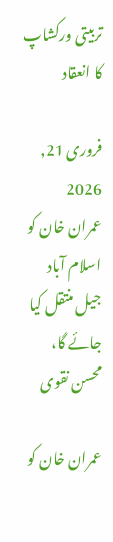تربیتی ورکشاپ کا انعقاد

فروری 21, 2026
عمران خان کو اسلام آباد جیل منتقل کیا جائے گا، محسن نقوی

عمران خان کو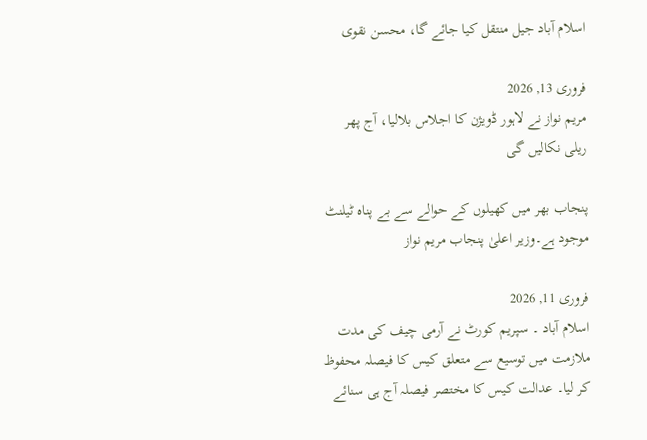اسلام آباد جیل منتقل کیا جائے گا، محسن نقوی

فروری 13, 2026
مریم نواز نے لاہور ڈویژن کا اجلاس بلالیا، آج پھر ریلی نکالیں گی

پنجاب بھر میں کھیلوں کے حوالے سے بے پناہ ٹیلنٹ موجود ہے۔وزیر اعلیٰ پنجاب مریم نواز

فروری 11, 2026
اسلام آباد ۔ سپریم کورٹ نے آرمی چیف کی مدت ملازمت میں توسیع سے متعلق کیس کا فیصلہ محفوظ کر لیا۔ عدالت کیس کا مختصر فیصلہ آج ہی سنائے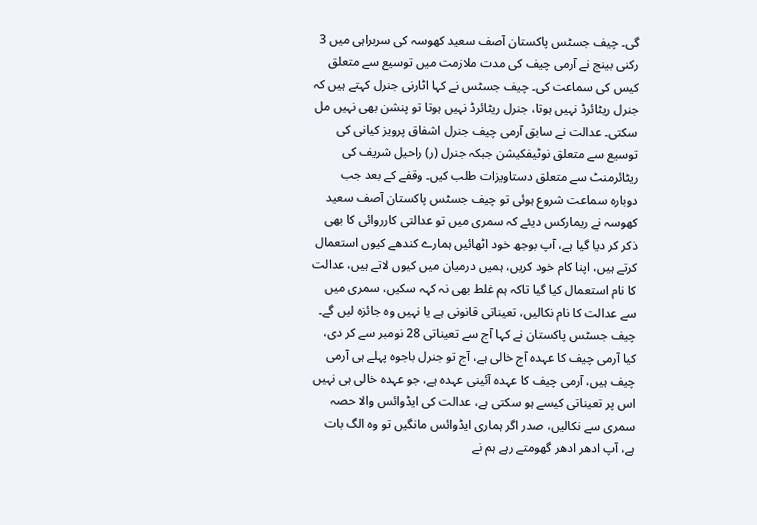گی۔ چیف جسٹس پاکستان آصف سعید کھوسہ کی سربراہی میں 3 رکنی بینج نے آرمی چیف کی مدت ملازمت میں توسیع سے متعلق کیس کی سماعت کی۔ چیف جسٹس نے کہا اٹارنی جنرل کہتے ہیں کہ جنرل ریٹائرڈ نہیں ہوتا، جنرل ریٹائرڈ نہیں ہوتا تو پنشن بھی نہیں مل سکتی۔ عدالت نے سابق آرمی چیف جنرل اشفاق پرویز کیانی کی توسیع سے متعلق نوٹیفکیشن جبکہ جنرل (ر) راحیل شریف کی ریٹائرمنٹ سے متعلق دستاویزات طلب کیں۔ وقفے کے بعد جب دوبارہ سماعت شروع ہوئی تو چیف جسٹس پاکستان آصف سعید کھوسہ نے ریمارکس دیئے کہ سمری میں تو عدالتی کارروائی کا بھی ذکر کر دیا گیا ہے، آپ بوجھ خود اٹھائیں ہمارے کندھے کیوں استعمال کرتے ہیں، اپنا کام خود کریں، ہمیں درمیان میں کیوں لاتے ہیں، عدالت کا نام استعمال کیا گیا تاکہ ہم غلط بھی نہ کہہ سکیں، سمری میں سے عدالت کا نام نکالیں، تعیناتی قانونی ہے یا نہیں وہ جائزہ لیں گے۔ چیف جسٹس پاکستان نے کہا آج سے تعیناتی 28 نومبر سے کر دی، کیا آرمی چیف کا عہدہ آج خالی ہے، آج تو جنرل باجوہ پہلے ہی آرمی چیف ہیں، آرمی چیف کا عہدہ آئینی عہدہ ہے، جو عہدہ خالی ہی نہیں اس پر تعیناتی کیسے ہو سکتی ہے، عدالت کی ایڈوائس والا حصہ سمری سے نکالیں، صدر اگر ہماری ایڈوائس مانگیں تو وہ الگ بات ہے، آپ ادھر ادھر گھومتے رہے ہم نے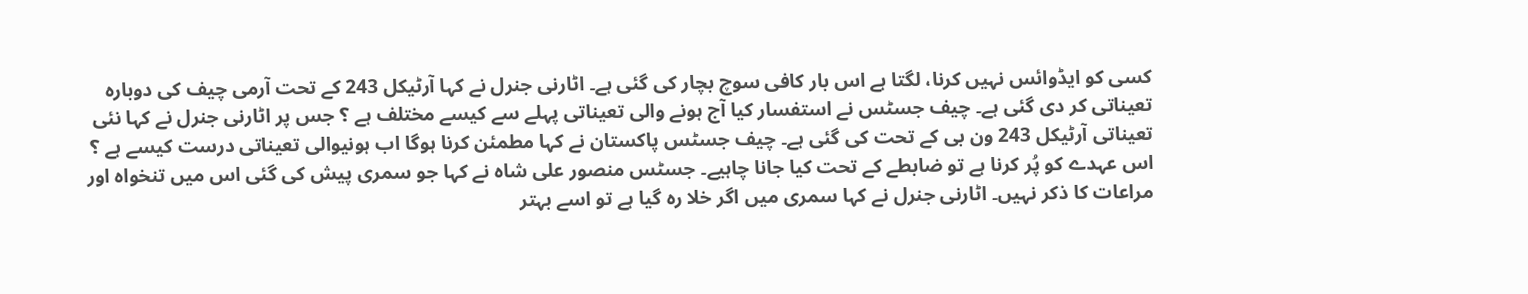کسی کو ایڈوائس نہیں کرنا، لگتا ہے اس بار کافی سوچ بچار کی گئی ہے۔ اٹارنی جنرل نے کہا آرٹیکل 243 کے تحت آرمی چیف کی دوبارہ تعیناتی کر دی گئی ہے۔ چیف جسٹس نے استفسار کیا آج ہونے والی تعیناتی پہلے سے کیسے مختلف ہے ؟ جس پر اٹارنی جنرل نے کہا نئی تعیناتی آرٹیکل 243 ون بی کے تحت کی گئی ہے۔ چیف جسٹس پاکستان نے کہا مطمئن کرنا ہوگا اب ہونیوالی تعیناتی درست کیسے ہے ؟ اس عہدے کو پُر کرنا ہے تو ضابطے کے تحت کیا جانا چاہیے۔ جسٹس منصور علی شاہ نے کہا جو سمری پیش کی گئی اس میں تنخواہ اور مراعات کا ذکر نہیں۔ اٹارنی جنرل نے کہا سمری میں اگر خلا رہ گیا ہے تو اسے بہتر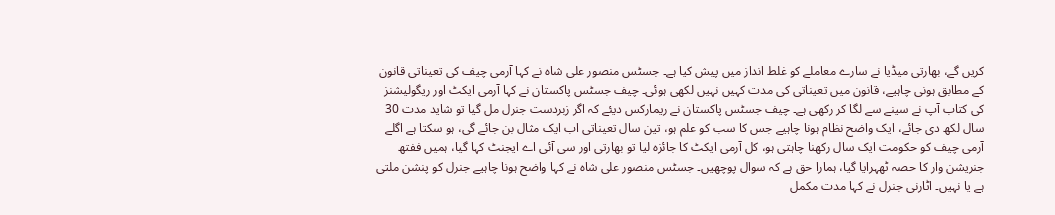کریں گے، بھارتی میڈیا نے سارے معاملے کو غلط انداز میں پیش کیا ہے۔ جسٹس منصور علی شاہ نے کہا آرمی چیف کی تعیناتی قانون کے مطابق ہونی چاہیے، قانون میں تعیناتی کی مدت کہیں نہیں لکھی ہوئی۔ چیف جسٹس پاکستان نے کہا آرمی ایکٹ اور ریگولیشنز کی کتاب آپ نے سینے سے لگا کر رکھی ہے۔ چیف جسٹس پاکستان نے ریمارکس دیئے کہ اگر زبردست جنرل مل گیا تو شاید مدت 30 سال لکھ دی جائے، ایک واضح نظام ہونا چاہیے جس کا سب کو علم ہو، تین سال تعیناتی اب ایک مثال بن جائے گی، ہو سکتا ہے اگلے آرمی چیف کو حکومت ایک سال رکھنا چاہتی ہو، کل آرمی ایکٹ کا جائزہ لیا تو بھارتی اور سی آئی اے ایجنٹ کہا گیا، ہمیں ففتھ جنریشن وار کا حصہ ٹھہرایا گیا، ہمارا حق ہے کہ سوال پوچھیں۔ جسٹس منصور علی شاہ نے کہا واضح ہونا چاہیے جنرل کو پنشن ملتی ہے یا نہیں۔ اٹارنی جنرل نے کہا مدت مکمل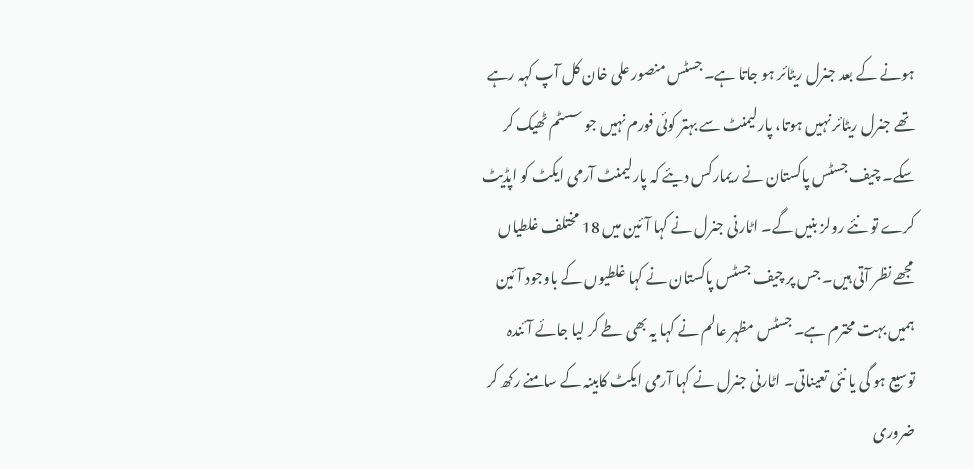ہونے کے بعد جنرل ریٹائر ہو جاتا ہے۔ جسٹس منصور علی خان کل آپ کہہ رہے تھے جنرل ریٹائر نہیں ہوتا، پارلیمنٹ سے بہتر کوئی فورم نہیں جو سسٹم ٹھیک کر سکے۔ چیف جسٹس پاکستان نے ریمارکس دیئے کہ پارلیمنٹ آرمی ایکٹ کو اپڈیٹ کرے تو نئے رولز بنیں گے۔ اٹارنی جنرل نے کہا آئین میں 18 مختلف غلطیاں مجھے نظر آتی ہیں۔ جس پر چیف جسٹس پاکستان نے کہا غلطیوں کے باوجود آئین ہمیں بہت محترم ہے۔ جسٹس مظہر عالم نے کہا یہ بھی طے کر لیا جائے آئندہ توسیع ہو گی یا نئی تعیناتی۔ اٹارنی جنرل نے کہا آرمی ایکٹ کابینہ کے سامنے رکھ کر ضروری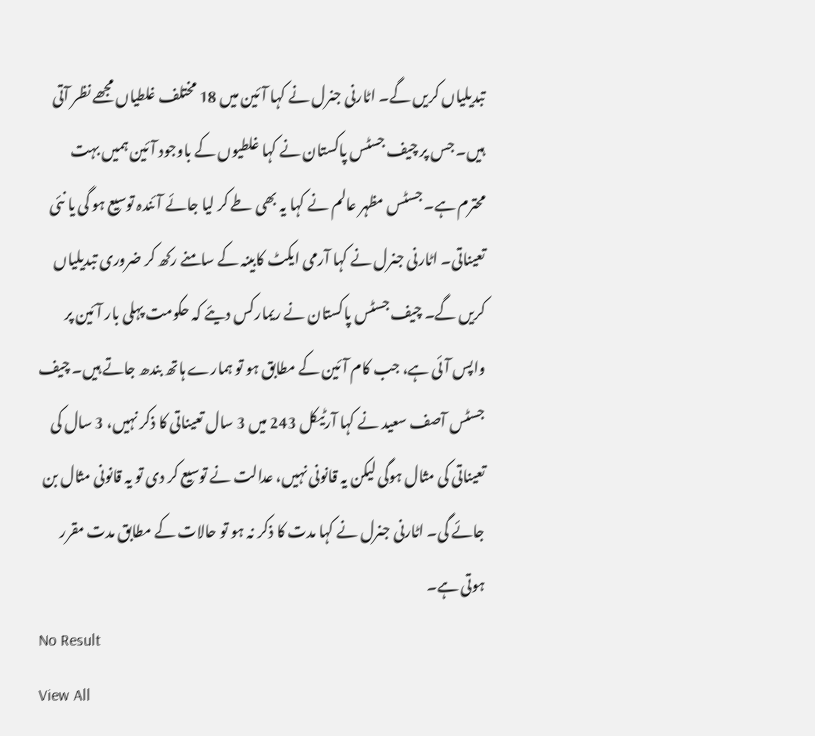تبدیلیاں کریں گے۔ اٹارنی جنرل نے کہا آئین میں 18 مختلف غلطیاں مجھے نظر آتی ہیں۔ جس پر چیف جسٹس پاکستان نے کہا غلطیوں کے باوجود آئین ہمیں بہت محترم ہے۔ جسٹس مظہر عالم نے کہا یہ بھی طے کر لیا جائے آئندہ توسیع ہو گی یا نئی تعیناتی۔ اٹارنی جنرل نے کہا آرمی ایکٹ کابینہ کے سامنے رکھ کر ضروری تبدیلیاں کریں گے۔ چیف جسٹس پاکستان نے ریمارکس دیئے کہ حکومت پہلی بار آئین پر واپس آئی ہے، جب کام آئین کے مطابق ہو تو ہمارے ہاتھ بندھ جاتے ہیں۔ چیف جسٹس آصف سعید نے کہا آرٹیکل 243 میں 3 سال تعیناتی کا ذکر نہیں، 3 سال کی تعیناتی کی مثال ہوگی لیکن یہ قانونی نہیں، عدالت نے توسیع کر دی تو یہ قانونی مثال بن جائے گی۔ اٹارنی جنرل نے کہا مدت کا ذکر نہ ہو تو حالات کے مطابق مدت مقرر ہوتی ہے۔
No Result
View All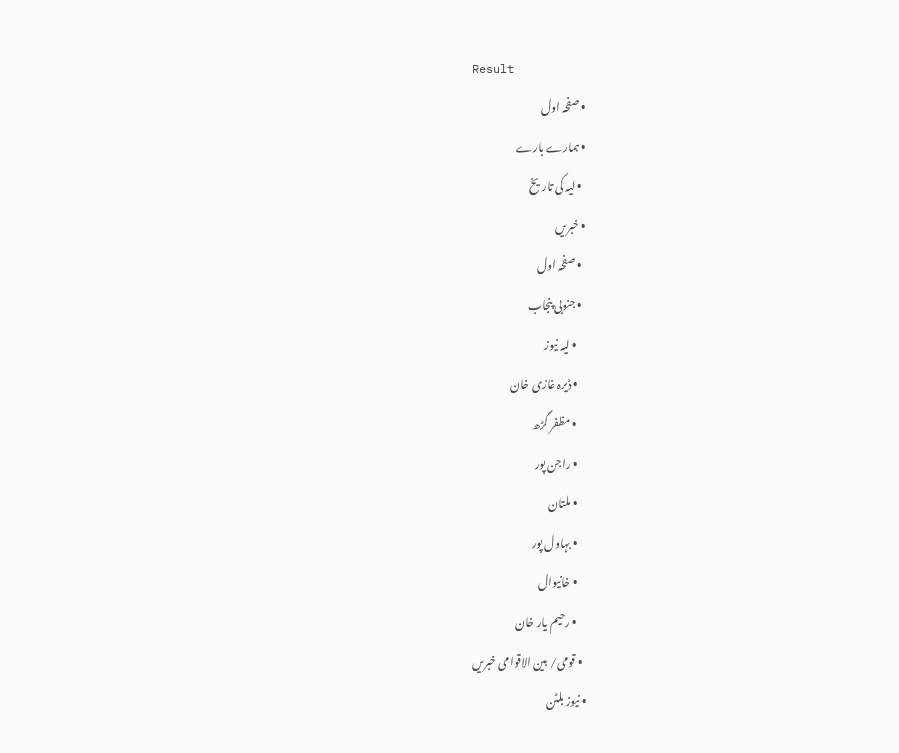Result
  • صفحہ اول
  • ہمارے بارے
    • لیہ کی تاریخ
  • خبریں
    • صفحہ اول
    • جنوبی پنجاب
      • لیہ نیوز
      • ڈیرہ غازی خان
      • مظفر گڑھ
      • راجن پور
      • ملتان
      • بہاول پور
      • خانیوال
      • رحیم یار خان
    • قومی/ بین الاقوامی خبریں
  • نیوز بلٹن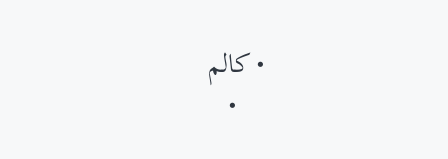• کالم
    •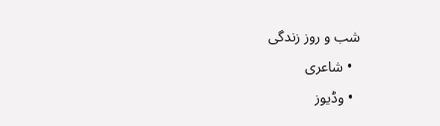شب و روز زندگی
  • شاعری
  • وڈیوز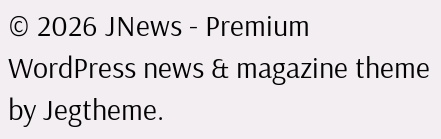© 2026 JNews - Premium WordPress news & magazine theme by Jegtheme.